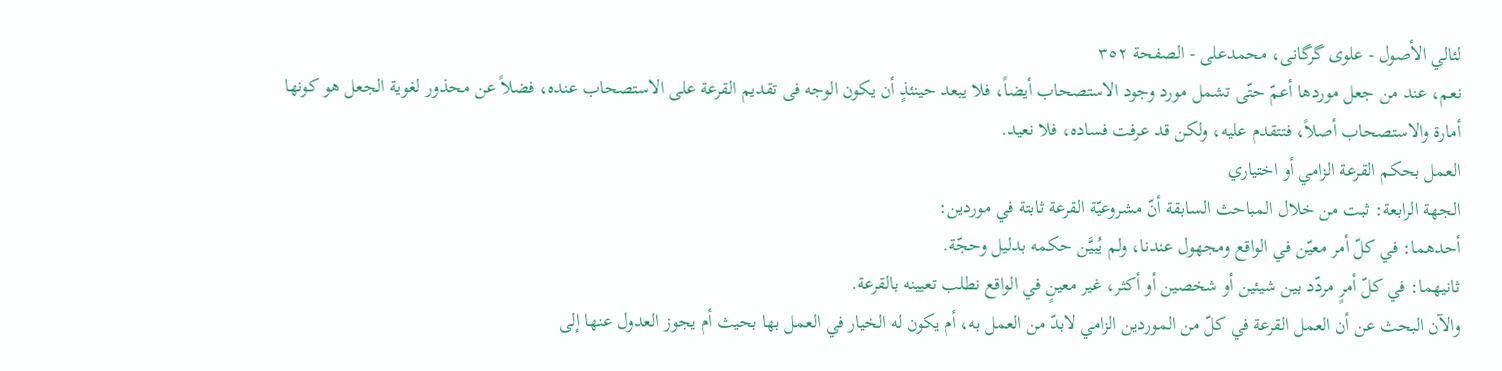لئالي الأصول - علوی گرگانی، محمدعلی - الصفحة ٣٥٢
نعم، عند من جعل موردها أعمّ حتّى تشمل مورد وجود الاستصحاب أيضاً، فلا يبعد حينئذٍ أن يكون الوجه فى تقديم القرعة على الاستصحاب عنده، فضلاً عن محذور لغوية الجعل هو كونها أمارة والاستصحاب أصلاً، فتتقدم عليه، ولكن قد عرفت فساده، فلا نعيد.
العمل بحكم القرعة الزامي أو اختياري
الجهة الرابعة: ثبت من خلال المباحث السابقة أنّ مشروعيّة القرعة ثابتة في موردين:
أحدهما: في كلّ أمر معيّن في الواقع ومجهول عندنا، ولم يُبيَّن حكمه بدليل وحجّة.
ثانيهما: في كلّ أمرٍ مردّد بين شيئين أو شخصين أو أكثر، غير معينٍ في الواقع نطلب تعيينه بالقرعة.
والآن البحث عن أن العمل القرعة في كلّ من الموردين الزامي لابدّ من العمل به، أم يكون له الخيار في العمل بها بحيث أم يجوز العدول عنها إلى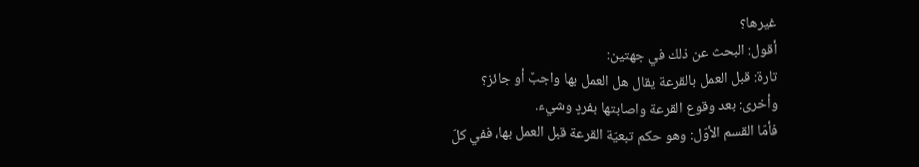غيرها؟
أقول: البحث عن ذلك في جهتين:
تارة: قبل العمل بالقرعة يقال هل العمل بها واجبٌ أو جائز؟
وأخرى: بعد وقوع القرعة واصابتها بفردٍ وشيء.
فأمّا القسم الأوّل: وهو حكم تبعيّة القرعة قبل العمل بها، ففي كلّ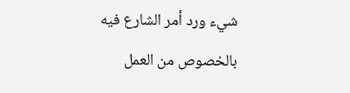شيء ورد أمر الشارع فيه بالخصوص من العمل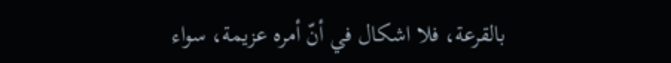بالقرعة، فلا اشكال في أنّ أمره عزيمة، سواء